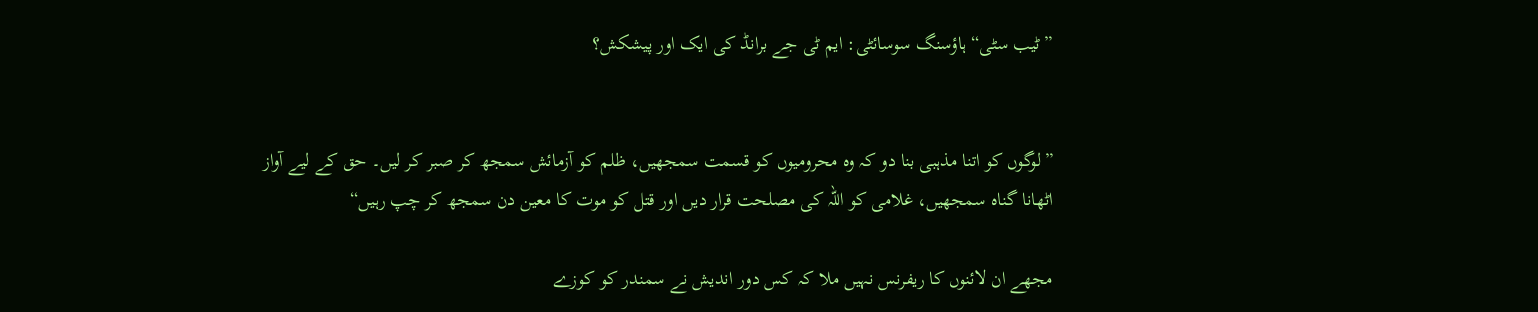”ٹیب سٹی“ ہاؤسنگ سوسائٹی: ایم ٹی جے برانڈ کی ایک اور پیشکش؟


”لوگوں کو اتنا مذہبی بنا دو کہ وہ محرومیوں کو قسمت سمجھیں، ظلم کو آزمائش سمجھ کر صبر کر لیں۔ حق کے لیے آواز اٹھانا گناہ سمجھیں، غلامی کو اللہ کی مصلحت قرار دیں اور قتل کو موت کا معین دن سمجھ کر چپ رہیں“

مجھے ان لائنوں کا ریفرنس نہیں ملا کہ کس دور اندیش نے سمندر کو کوزے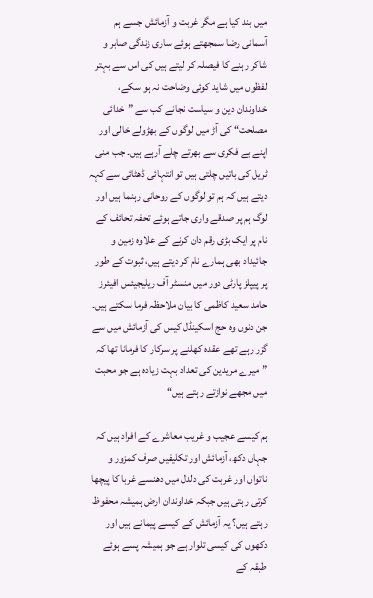میں بند کیا ہے مگر غربت و آزمائش جسے ہم آسمانی رضا سمجھتے ہوئے ساری زندگی صابر و شاکر رہنے کا فیصلہ کر لیتے ہیں کی اس سے بہتر لفظوں میں شاید کوئی وضاحت نہ ہو سکے، خداوندان دین و سیاست نجانے کب سے ”خدائی مصلحت“ کی آڑ میں لوگوں کے بھڑولے خالی اور اپنے بے فکری سے بھرتے چلے آرہے ہیں۔ جب منی ٹریل کی باتیں چلتی ہیں تو انتہائی ڈھٹائی سے کہہ دیتے ہیں کہ ہم تو لوگوں کے روحانی رہنما ہیں اور لوگ ہم پر صدقے واری جاتے ہوئے تحفہ تحائف کے نام پر ایک بڑی رقم دان کرنے کے علاوہ زمین و جائیداد بھی ہمارے نام کر دیتے ہیں، ثبوت کے طور پر پیپلز پارٹی دور میں منسٹر آف ریلیجیئس افیئرز حامد سعید کاظمی کا بیان ملاحظہ فرما سکتے ہیں۔ جن دنوں وہ حج اسکینڈل کیس کی آزمائش میں سے گزر رہے تھے عقدہ کھلنے پر سرکار کا فرمانا تھا کہ ”میرے مریدین کی تعداد بہت زیادہ ہے جو محبت میں مجھے نوازتے رہتے ہیں“

ہم کیسے عجیب و غریب معاشرے کے افراد ہیں کہ جہاں دکھ، آزمائش اور تکلیفیں صرف کمزور و ناتواں اور غربت کی دلدل میں دھنسے غربا کا پیچھا کرتی رہتی ہیں جبکہ خداوندان ارض ہمیشہ محفوظ رہتے ہیں؟ یہ آزمائش کے کیسے پیمانے ہیں اور دکھوں کی کیسی تلوار ہے جو ہمیشہ پسے ہوئے طبقہ کے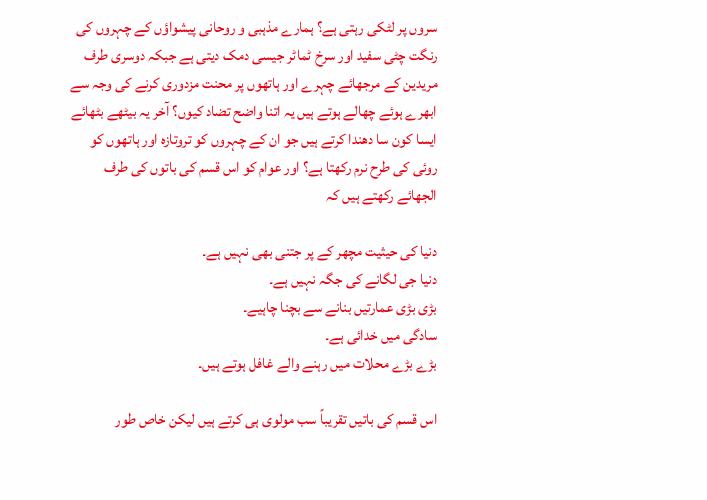سروں پر لٹکی رہتی ہے؟ ہمارے مذہبی و روحانی پیشواؤں کے چہروں کی رنگت چٹی سفید اور سرخ ٹماٹر جیسی دمک دیتی ہے جبکہ دوسری طرف مریدین کے مرجھائے چہرے اور ہاتھوں پر محنت مزدوری کرنے کی وجہ سے ابھرے ہوئے چھالے ہوتے ہیں یہ اتنا واضح تضاد کیوں؟ آخر یہ بیٹھے بٹھائے ایسا کون سا دھندا کرتے ہیں جو ان کے چہروں کو تروتازہ اور ہاتھوں کو روئی کی طرح نرم رکھتا ہے؟ اور عوام کو اس قسم کی باتوں کی طرف الجھائے رکھتے ہیں کہ

دنیا کی حیثیت مچھر کے پر جتنی بھی نہیں ہے۔
دنیا جی لگانے کی جگہ نہیں ہے۔
بڑی بڑی عمارتیں بنانے سے بچنا چاہیے۔
سادگی میں خدائی ہے۔
بڑے بڑے محلات میں رہنے والے غافل ہوتے ہیں۔

اس قسم کی باتیں تقریباً سب مولوی ہی کرتے ہیں لیکن خاص طور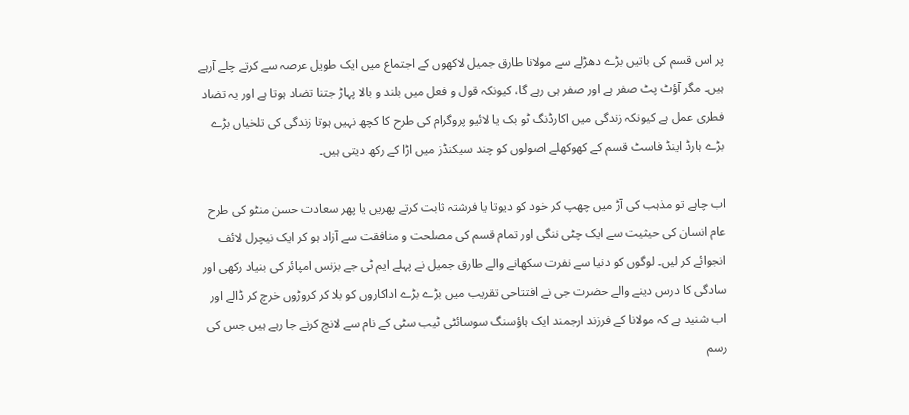پر اس قسم کی باتیں بڑے دھڑلے سے مولانا طارق جمیل لاکھوں کے اجتماع میں ایک طویل عرصہ سے کرتے چلے آرہے ہیں۔ مگر آؤٹ پٹ صفر ہے اور صفر ہی رہے گا، کیونکہ قول و فعل میں بلند و بالا پہاڑ جتنا تضاد ہوتا ہے اور یہ تضاد فطری عمل ہے کیونکہ زندگی میں اکارڈنگ ٹو بک یا لائیو پروگرام کی طرح کا کچھ نہیں ہوتا زندگی کی تلخیاں بڑے بڑے ہارڈ اینڈ فاسٹ قسم کے کھوکھلے اصولوں کو چند سیکنڈز میں اڑا کے رکھ دیتی ہیں۔

اب چاہے تو مذہب کی آڑ میں چھپ کر خود کو دیوتا یا فرشتہ ثابت کرتے پھریں یا پھر سعادت حسن منٹو کی طرح عام انسان کی حیثیت سے ایک چٹی ننگی اور تمام قسم کی مصلحت و منافقت سے آزاد ہو کر ایک نیچرل لائف انجوائے کر لیں۔ لوگوں کو دنیا سے نفرت سکھانے والے طارق جمیل نے پہلے ایم ٹی جے بزنس امپائر کی بنیاد رکھی اور سادگی کا درس دینے والے حضرت جی نے افتتاحی تقریب میں بڑے بڑے اداکاروں کو بلا کر کروڑوں خرچ کر ڈالے اور اب شنید ہے کہ مولانا کے فرزند ارجمند ایک ہاؤسنگ سوسائٹی ٹیب سٹی کے نام سے لانچ کرنے جا رہے ہیں جس کی رسم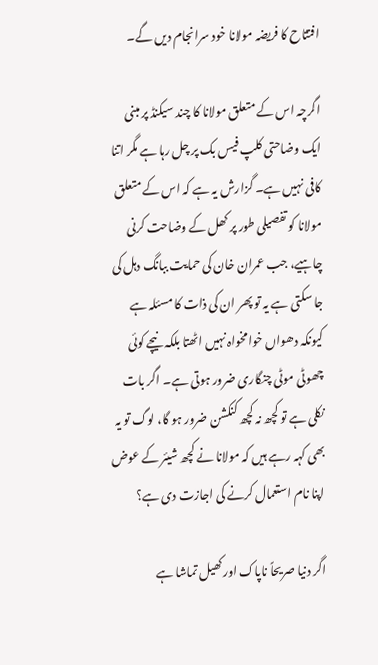افتتاح کا فریضہ مولانا خود سرانجام دیں گے۔

اگرچہ اس کے متعلق مولانا کا چند سیکنڈ پر مبنی ایک وضاحتی کلپ فیس بک پر چل رہا ہے مگر اتنا کافی نہیں ہے۔ گزارش یہ ہے کہ اس کے متعلق مولانا کو تفصیلی طور پر کھل کے وضاحت کرنی چاہیے، جب عمران خان کی حمایت ببانگ دہل کی جا سکتی ہے یہ تو پھر ان کی ذات کا مسئلہ ہے کیونکہ دھواں خوامخواہ نہیں اٹھتا بلکہ نیچے کوئی چھوٹی موٹی چنگاری ضرور ہوتی ہے۔ اگر بات نکلی ہے تو کچھ نہ کچھ کنکشن ضرور ہو گا، لوگ تو یہ بھی کہہ رہے ہیں کہ مولانا نے کچھ شیئر کے عوض اپنا نام استعمال کرنے کی اجازت دی ہے؟

اگر دنیا صریحاً ناپاک اور کھیل تماشا ہے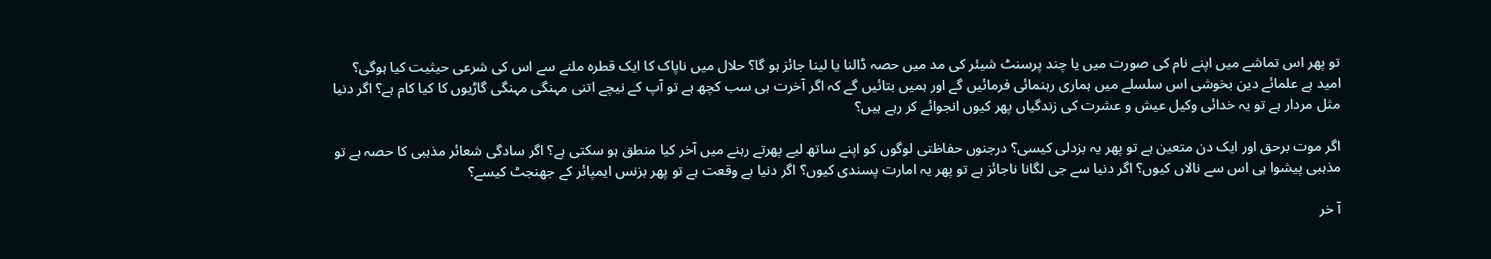تو پھر اس تماشے میں اپنے نام کی صورت میں یا چند پرسنٹ شیئر کی مد میں حصہ ڈالنا یا لینا جائز ہو گا؟ حلال میں ناپاک کا ایک قطرہ ملنے سے اس کی شرعی حیثیت کیا ہوگی؟ امید ہے علمائے دین بخوشی اس سلسلے میں ہماری رہنمائی فرمائیں گے اور ہمیں بتائیں گے کہ اگر آخرت ہی سب کچھ ہے تو آپ کے نیچے اتنی مہنگی مہنگی گاڑیوں کا کیا کام ہے؟ اگر دنیا مثل مردار ہے تو یہ خدائی وکیل عیش و عشرت کی زندگیاں پھر کیوں انجوائے کر رہے ہیں؟

اگر موت برحق اور ایک دن متعین ہے تو پھر یہ بزدلی کیسی؟ درجنوں حفاظتی لوگوں کو اپنے ساتھ لیے پھرتے رہنے میں آخر کیا منطق ہو سکتی ہے؟ اگر سادگی شعائر مذہبی کا حصہ ہے تو مذہبی پیشوا ہی اس سے نالاں کیوں؟ اگر دنیا سے جی لگانا ناجائز ہے تو پھر یہ امارت پسندی کیوں؟ اگر دنیا بے وقعت ہے تو پھر بزنس ایمپائر کے جھنجٹ کیسے؟

آ خر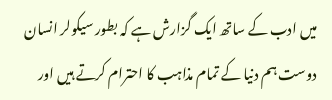میں ادب کے ساتھ ایک گزارش ہے کہ بطور سیکولر انسان دوست ہم دنیا کے تمام مذاہب کا احترام کرتے ہیں اور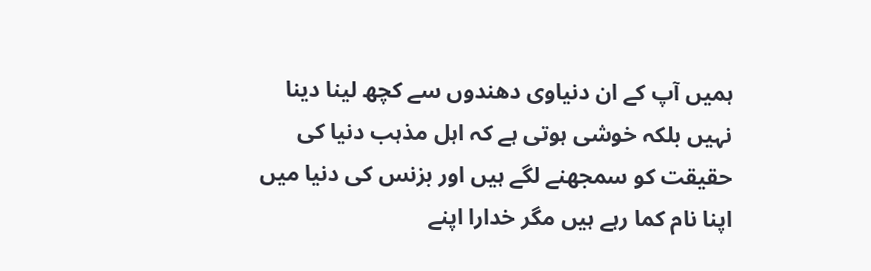ہمیں آپ کے ان دنیاوی دھندوں سے کچھ لینا دینا نہیں بلکہ خوشی ہوتی ہے کہ اہل مذہب دنیا کی حقیقت کو سمجھنے لگے ہیں اور بزنس کی دنیا میں اپنا نام کما رہے ہیں مگر خدارا اپنے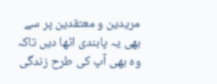مریدین و معتقدین پر سے بھی یہ پابندی اٹھا دیں تاکہ وہ بھی آپ کی طرح زندگی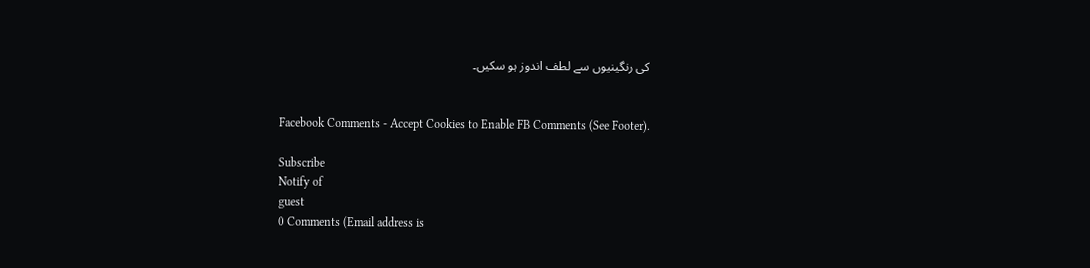کی رنگینیوں سے لطف اندوز ہو سکیں۔


Facebook Comments - Accept Cookies to Enable FB Comments (See Footer).

Subscribe
Notify of
guest
0 Comments (Email address is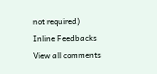not required)
Inline Feedbacks
View all comments